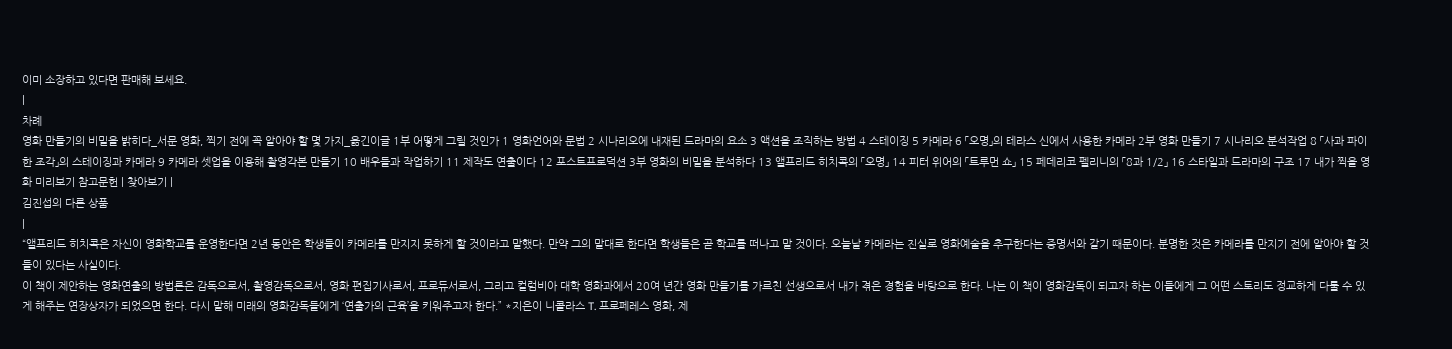이미 소장하고 있다면 판매해 보세요.
|
차례
영화 만들기의 비밀을 밝히다_서문 영화, 찍기 전에 꼭 알아야 할 몇 가지_옮긴이글 1부 어떻게 그릴 것인가 1 영화언어와 문법 2 시나리오에 내재된 드라마의 요소 3 액션을 조직하는 방법 4 스테이징 5 카메라 6 「오명」의 테라스 신에서 사용한 카메라 2부 영화 만들기 7 시나리오 분석작업 8 「사과 파이 한 조각」의 스테이징과 카메라 9 카메라 셋업을 이용해 촬영각본 만들기 10 배우들과 작업하기 11 제작도 연출이다 12 포스트프로덕션 3부 영화의 비밀을 분석하다 13 앨프리드 히치콕의 「오명」 14 피터 위어의 「트루먼 쇼」 15 페데리코 펠리니의 「8과 1/2」 16 스타일과 드라마의 구조 17 내가 찍을 영화 미리보기 참고문헌 | 찾아보기 |
김진섭의 다른 상품
|
“앨프리드 히치콕은 자신이 영화학교를 운영한다면 2년 동안은 학생들이 카메라를 만지지 못하게 할 것이라고 말했다. 만약 그의 말대로 한다면 학생들은 곧 학교를 떠나고 말 것이다. 오늘날 카메라는 진실로 영화예술을 추구한다는 증명서와 같기 때문이다. 분명한 것은 카메라를 만지기 전에 알아야 할 것들이 있다는 사실이다.
이 책이 제안하는 영화연출의 방법론은 감독으로서, 촬영감독으로서, 영화 편집기사로서, 프로듀서로서, 그리고 컬럼비아 대학 영화과에서 20여 년간 영화 만들기를 가르친 선생으로서 내가 겪은 경험을 바탕으로 한다. 나는 이 책이 영화감독이 되고자 하는 이들에게 그 어떤 스토리도 정교하게 다룰 수 있게 해주는 연장상자가 되었으면 한다. 다시 말해 미래의 영화감독들에게 ‘연출가의 근육’을 키워주고자 한다.” *지은이 니콜라스 T. 프로페레스 영화, 제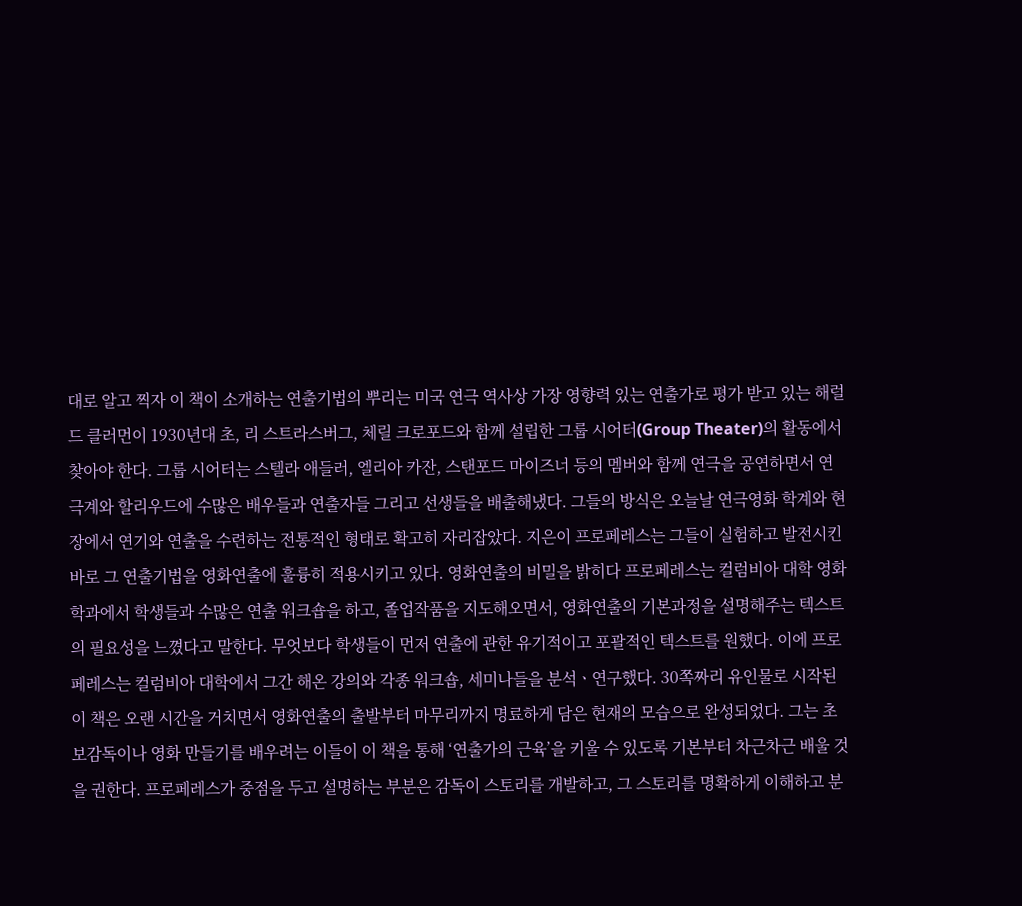대로 알고 찍자 이 책이 소개하는 연출기법의 뿌리는 미국 연극 역사상 가장 영향력 있는 연출가로 평가 받고 있는 해럴드 클러먼이 1930년대 초, 리 스트라스버그, 체릴 크로포드와 함께 설립한 그룹 시어터(Group Theater)의 활동에서 찾아야 한다. 그룹 시어터는 스텔라 애들러, 엘리아 카잔, 스탠포드 마이즈너 등의 멤버와 함께 연극을 공연하면서 연극계와 할리우드에 수많은 배우들과 연출자들 그리고 선생들을 배출해냈다. 그들의 방식은 오늘날 연극영화 학계와 현장에서 연기와 연출을 수련하는 전통적인 형태로 확고히 자리잡았다. 지은이 프로페레스는 그들이 실험하고 발전시킨 바로 그 연출기법을 영화연출에 훌륭히 적용시키고 있다. 영화연출의 비밀을 밝히다 프로페레스는 컬럼비아 대학 영화학과에서 학생들과 수많은 연출 워크숍을 하고, 졸업작품을 지도해오면서, 영화연출의 기본과정을 설명해주는 텍스트의 필요성을 느꼈다고 말한다. 무엇보다 학생들이 먼저 연출에 관한 유기적이고 포괄적인 텍스트를 원했다. 이에 프로페레스는 컬럼비아 대학에서 그간 해온 강의와 각종 워크숍, 세미나들을 분석ㆍ연구했다. 30쪽짜리 유인물로 시작된 이 책은 오랜 시간을 거치면서 영화연출의 출발부터 마무리까지 명료하게 담은 현재의 모습으로 완성되었다. 그는 초보감독이나 영화 만들기를 배우려는 이들이 이 책을 통해 ‘연출가의 근육’을 키울 수 있도록 기본부터 차근차근 배울 것을 권한다. 프로페레스가 중점을 두고 설명하는 부분은 감독이 스토리를 개발하고, 그 스토리를 명확하게 이해하고 분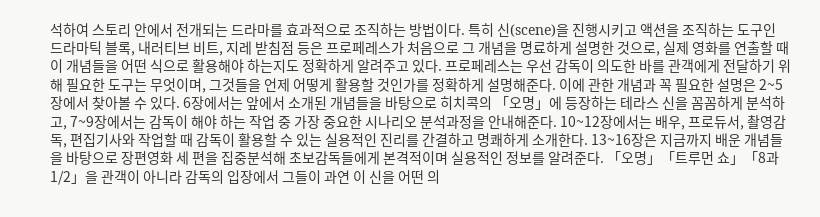석하여 스토리 안에서 전개되는 드라마를 효과적으로 조직하는 방법이다. 특히 신(scene)을 진행시키고 액션을 조직하는 도구인 드라마틱 블록, 내러티브 비트, 지레 받침점 등은 프로페레스가 처음으로 그 개념을 명료하게 설명한 것으로, 실제 영화를 연출할 때 이 개념들을 어떤 식으로 활용해야 하는지도 정확하게 알려주고 있다. 프로페레스는 우선 감독이 의도한 바를 관객에게 전달하기 위해 필요한 도구는 무엇이며, 그것들을 언제 어떻게 활용할 것인가를 정확하게 설명해준다. 이에 관한 개념과 꼭 필요한 설명은 2~5장에서 찾아볼 수 있다. 6장에서는 앞에서 소개된 개념들을 바탕으로 히치콕의 「오명」에 등장하는 테라스 신을 꼼꼼하게 분석하고, 7~9장에서는 감독이 해야 하는 작업 중 가장 중요한 시나리오 분석과정을 안내해준다. 10~12장에서는 배우, 프로듀서, 촬영감독, 편집기사와 작업할 때 감독이 활용할 수 있는 실용적인 진리를 간결하고 명쾌하게 소개한다. 13~16장은 지금까지 배운 개념들을 바탕으로 장편영화 세 편을 집중분석해 초보감독들에게 본격적이며 실용적인 정보를 알려준다. 「오명」「트루먼 쇼」「8과 1/2」을 관객이 아니라 감독의 입장에서 그들이 과연 이 신을 어떤 의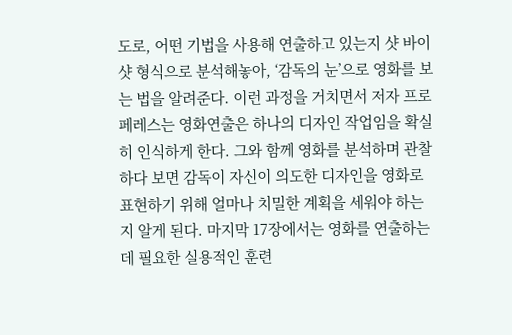도로, 어떤 기법을 사용해 연출하고 있는지 샷 바이 샷 형식으로 분석해놓아, ‘감독의 눈’으로 영화를 보는 법을 알려준다. 이런 과정을 거치면서 저자 프로페레스는 영화연출은 하나의 디자인 작업임을 확실히 인식하게 한다. 그와 함께 영화를 분석하며 관찰하다 보면 감독이 자신이 의도한 디자인을 영화로 표현하기 위해 얼마나 치밀한 계획을 세워야 하는지 알게 된다. 마지막 17장에서는 영화를 연출하는 데 필요한 실용적인 훈련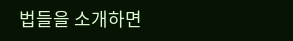법들을 소개하면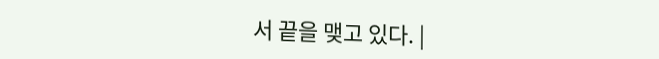서 끝을 맺고 있다. |